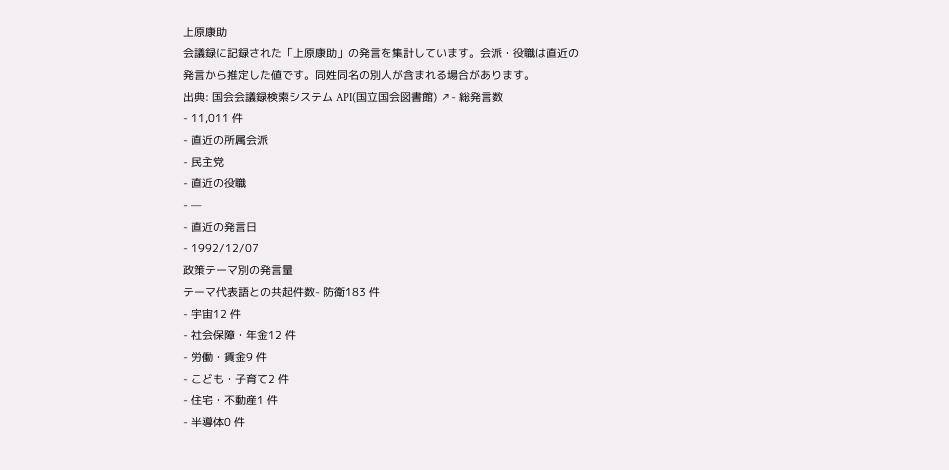上原康助
会議録に記録された「上原康助」の発言を集計しています。会派・役職は直近の発言から推定した値です。同姓同名の別人が含まれる場合があります。
出典: 国会会議録検索システム API(国立国会図書館) ↗- 総発言数
- 11,011 件
- 直近の所属会派
- 民主党
- 直近の役職
- —
- 直近の発言日
- 1992/12/07
政策テーマ別の発言量
テーマ代表語との共起件数- 防衛183 件
- 宇宙12 件
- 社会保障・年金12 件
- 労働・賃金9 件
- こども・子育て2 件
- 住宅・不動産1 件
- 半導体0 件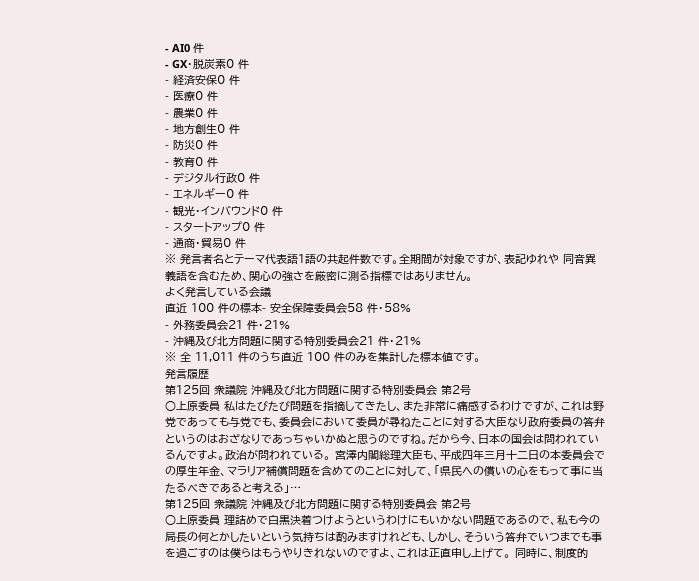- AI0 件
- GX・脱炭素0 件
- 経済安保0 件
- 医療0 件
- 農業0 件
- 地方創生0 件
- 防災0 件
- 教育0 件
- デジタル行政0 件
- エネルギー0 件
- 観光・インバウンド0 件
- スタートアップ0 件
- 通商・貿易0 件
※ 発言者名とテーマ代表語1語の共起件数です。全期間が対象ですが、表記ゆれや 同音異義語を含むため、関心の強さを厳密に測る指標ではありません。
よく発言している会議
直近 100 件の標本- 安全保障委員会58 件・58%
- 外務委員会21 件・21%
- 沖縄及び北方問題に関する特別委員会21 件・21%
※ 全 11,011 件のうち直近 100 件のみを集計した標本値です。
発言履歴
第125回 衆議院 沖縄及び北方問題に関する特別委員会 第2号
○上原委員 私はたびたび問題を指摘してきたし、また非常に痛感するわけですが、これは野党であっても与党でも、委員会において委員が尋ねたことに対する大臣なり政府委員の答弁というのはおざなりであっちゃいかぬと思うのですね。だから今、日本の国会は問われているんですよ。政治が問われている。 宮澤内閣総理大臣も、平成四年三月十二日の本委員会での厚生年金、マラリア補償問題を含めてのことに対して、「県民への償いの心をもって事に当たるべきであると考える」…
第125回 衆議院 沖縄及び北方問題に関する特別委員会 第2号
○上原委員 理詰めで白黒決着つけようというわけにもいかない問題であるので、私も今の局長の何とかしたいという気持ちは酌みますけれども、しかし、そういう答弁でいつまでも事を過ごすのは僕らはもうやりきれないのですよ、これは正直申し上げて。 同時に、制度的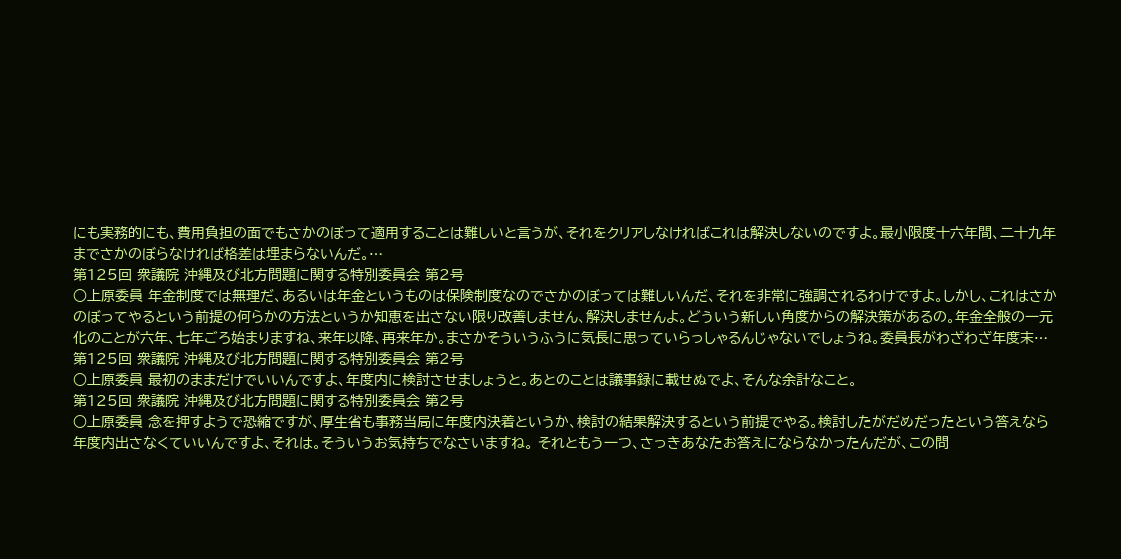にも実務的にも、費用負担の面でもさかのぼって適用することは難しいと言うが、それをクリアしなければこれは解決しないのですよ。最小限度十六年間、二十九年までさかのぼらなければ格差は埋まらないんだ。…
第125回 衆議院 沖縄及び北方問題に関する特別委員会 第2号
○上原委員 年金制度では無理だ、あるいは年金というものは保険制度なのでさかのぼっては難しいんだ、それを非常に強調されるわけですよ。しかし、これはさかのぼってやるという前提の何らかの方法というか知恵を出さない限り改善しません、解決しませんよ。どういう新しい角度からの解決策があるの。年金全般の一元化のことが六年、七年ごろ始まりますね、来年以降、再来年か。まさかそういうふうに気長に思っていらっしゃるんじゃないでしょうね。委員長がわざわざ年度末…
第125回 衆議院 沖縄及び北方問題に関する特別委員会 第2号
○上原委員 最初のままだけでいいんですよ、年度内に検討させましょうと。あとのことは議事録に載せぬでよ、そんな余計なこと。
第125回 衆議院 沖縄及び北方問題に関する特別委員会 第2号
○上原委員 念を押すようで恐縮ですが、厚生省も事務当局に年度内決着というか、検討の結果解決するという前提でやる。検討したがだめだったという答えなら年度内出さなくていいんですよ、それは。そういうお気持ちでなさいますね。 それともう一つ、さっきあなたお答えにならなかったんだが、この問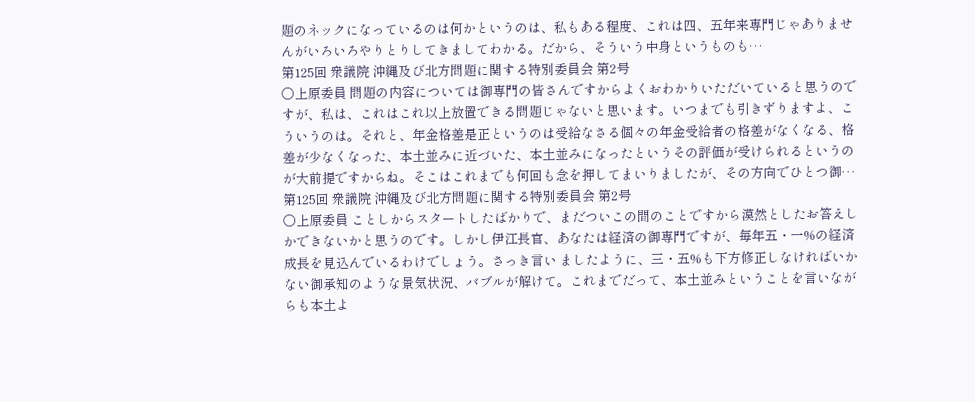題のネックになっているのは何かというのは、私もある程度、これは四、五年来専門じゃありませんがいろいろやりとりしてきましてわかる。だから、そういう中身というものも…
第125回 衆議院 沖縄及び北方問題に関する特別委員会 第2号
○上原委員 問題の内容については御専門の皆さんですからよくおわかりいただいていると思うのですが、私は、これはこれ以上放置できる問題じゃないと思います。いつまでも引きずりますよ、こういうのは。それと、年金格差是正というのは受給なさる個々の年金受給者の格差がなくなる、格差が少なくなった、本土並みに近づいた、本土並みになったというその評価が受けられるというのが大前提ですからね。そこはこれまでも何回も念を押してまいりましたが、その方向でひとつ御…
第125回 衆議院 沖縄及び北方問題に関する特別委員会 第2号
○上原委員 ことしからスタートしたばかりで、まだついこの間のことですから漠然としたお答えしかできないかと思うのです。しかし伊江長官、あなたは経済の御専門ですが、毎年五・一%の経済成長を見込んでいるわけでしょう。さっき言い ましたように、三・五%も下方修正しなければいかない御承知のような景気状況、バブルが解けて。これまでだって、本土並みということを言いながらも本土よ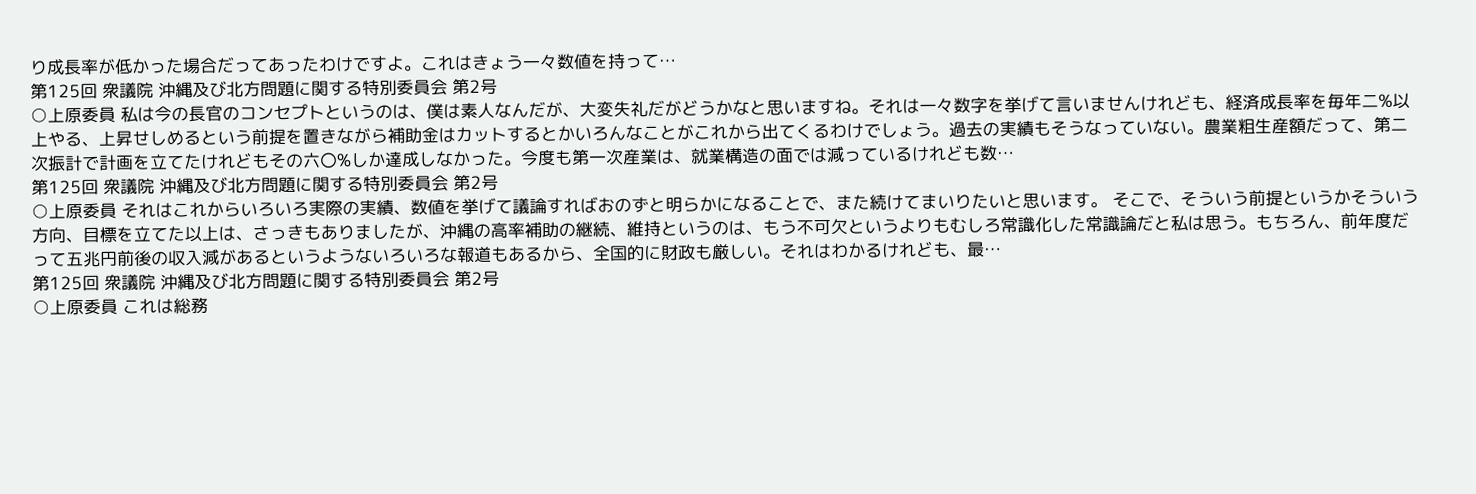り成長率が低かった場合だってあったわけですよ。これはきょう一々数値を持って…
第125回 衆議院 沖縄及び北方問題に関する特別委員会 第2号
○上原委員 私は今の長官のコンセプトというのは、僕は素人なんだが、大変失礼だがどうかなと思いますね。それは一々数字を挙げて言いませんけれども、経済成長率を毎年二%以上やる、上昇せしめるという前提を置きながら補助金はカットするとかいろんなことがこれから出てくるわけでしょう。過去の実績もそうなっていない。農業粗生産額だって、第二次振計で計画を立てたけれどもその六〇%しか達成しなかった。今度も第一次産業は、就業構造の面では減っているけれども数…
第125回 衆議院 沖縄及び北方問題に関する特別委員会 第2号
○上原委員 それはこれからいろいろ実際の実績、数値を挙げて議論すればおのずと明らかになることで、また続けてまいりたいと思います。 そこで、そういう前提というかそういう方向、目標を立てた以上は、さっきもありましたが、沖縄の高率補助の継続、維持というのは、もう不可欠というよりもむしろ常識化した常識論だと私は思う。もちろん、前年度だって五兆円前後の収入減があるというようないろいろな報道もあるから、全国的に財政も厳しい。それはわかるけれども、最…
第125回 衆議院 沖縄及び北方問題に関する特別委員会 第2号
○上原委員 これは総務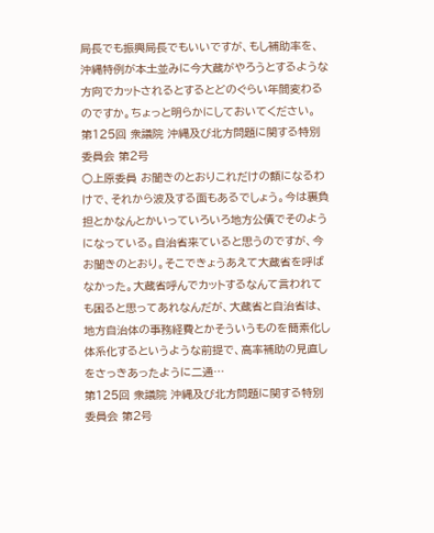局長でも振興局長でもいいですが、もし補助率を、沖縄特例が本土並みに今大蔵がやろうとするような方向でカットされるとするとどのぐらい年間変わるのですか。ちょっと明らかにしておいてください。
第125回 衆議院 沖縄及び北方問題に関する特別委員会 第2号
○上原委員 お聞きのとおりこれだけの額になるわけで、それから波及する面もあるでしょう。今は裏負担とかなんとかいっていろいろ地方公債でそのようになっている。自治省来ていると思うのですが、今お聞きのとおり。そこできょうあえて大蔵省を呼ばなかった。大蔵省呼んでカットするなんて言われても困ると思ってあれなんだが、大蔵省と自治省は、地方自治体の事務経費とかそういうものを簡素化し体系化するというような前提で、高率補助の見直しをさっきあったように二通…
第125回 衆議院 沖縄及び北方問題に関する特別委員会 第2号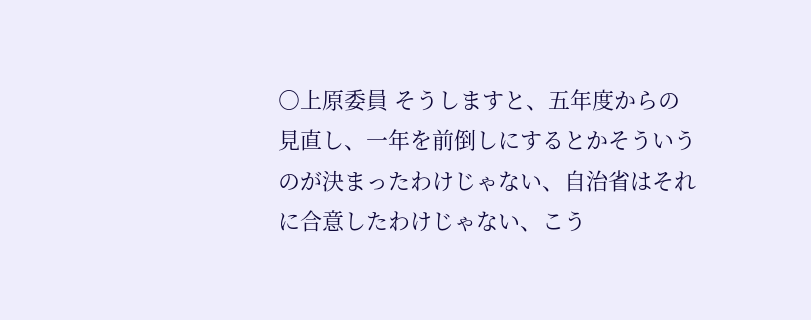○上原委員 そうしますと、五年度からの見直し、一年を前倒しにするとかそういうのが決まったわけじゃない、自治省はそれに合意したわけじゃない、こう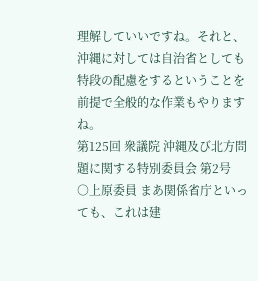理解していいですね。それと、沖縄に対しては自治省としても特段の配慮をするということを前提で全般的な作業もやりますね。
第125回 衆議院 沖縄及び北方問題に関する特別委員会 第2号
○上原委員 まあ関係省庁といっても、これは建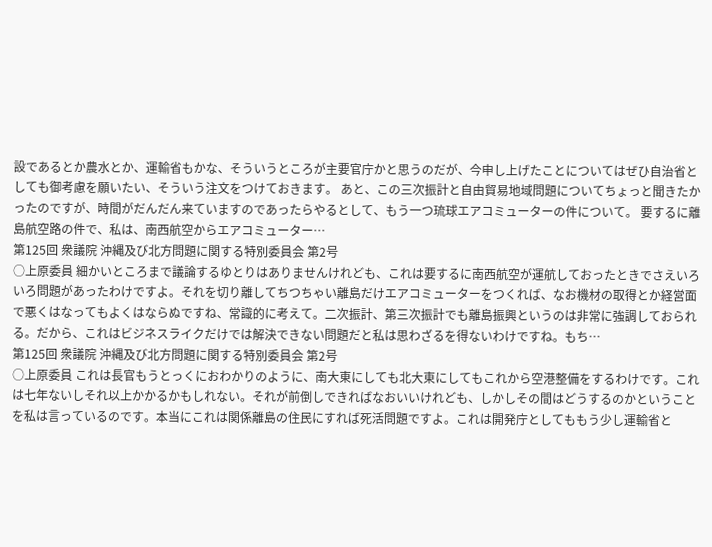設であるとか農水とか、運輸省もかな、そういうところが主要官庁かと思うのだが、今申し上げたことについてはぜひ自治省としても御考慮を願いたい、そういう注文をつけておきます。 あと、この三次振計と自由貿易地域問題についてちょっと聞きたかったのですが、時間がだんだん来ていますのであったらやるとして、もう一つ琉球エアコミューターの件について。 要するに離島航空路の件で、私は、南西航空からエアコミューター…
第125回 衆議院 沖縄及び北方問題に関する特別委員会 第2号
○上原委員 細かいところまで議論するゆとりはありませんけれども、これは要するに南西航空が運航しておったときでさえいろいろ問題があったわけですよ。それを切り離してちつちゃい離島だけエアコミューターをつくれば、なお機材の取得とか経営面で悪くはなってもよくはならぬですね、常識的に考えて。二次振計、第三次振計でも離島振興というのは非常に強調しておられる。だから、これはビジネスライクだけでは解決できない問題だと私は思わざるを得ないわけですね。もち…
第125回 衆議院 沖縄及び北方問題に関する特別委員会 第2号
○上原委員 これは長官もうとっくにおわかりのように、南大東にしても北大東にしてもこれから空港整備をするわけです。これは七年ないしそれ以上かかるかもしれない。それが前倒しできればなおいいけれども、しかしその間はどうするのかということを私は言っているのです。本当にこれは関係離島の住民にすれば死活問題ですよ。これは開発庁としてももう少し運輸省と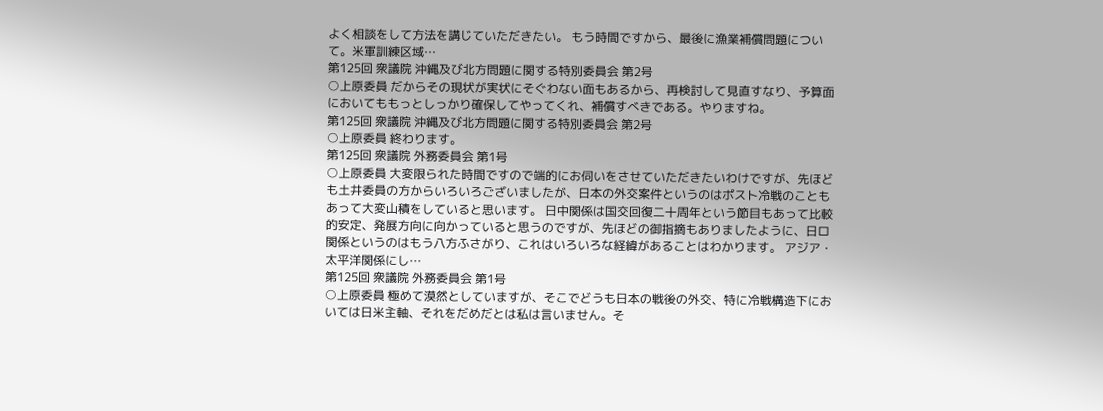よく相談をして方法を講じていただきたい。 もう時間ですから、最後に漁業補償問題について。米軍訓練区域…
第125回 衆議院 沖縄及び北方問題に関する特別委員会 第2号
○上原委員 だからその現状が実状にそぐわない面もあるから、再検討して見直すなり、予算面においてももっとしっかり確保してやってくれ、補償すべきである。やりますね。
第125回 衆議院 沖縄及び北方問題に関する特別委員会 第2号
○上原委員 終わります。
第125回 衆議院 外務委員会 第1号
○上原委員 大変限られた時間ですので端的にお伺いをさせていただきたいわけですが、先ほども土井委員の方からいろいろございましたが、日本の外交案件というのはポスト冷戦のこともあって大変山積をしていると思います。 日中関係は国交回復二十周年という節目もあって比較的安定、発展方向に向かっていると思うのですが、先ほどの御指摘もありましたように、日ロ関係というのはもう八方ふさがり、これはいろいろな経緯があることはわかります。 アジア・太平洋関係にし…
第125回 衆議院 外務委員会 第1号
○上原委員 極めて漠然としていますが、そこでどうも日本の戦後の外交、特に冷戦構造下においては日米主軸、それをだめだとは私は言いません。そ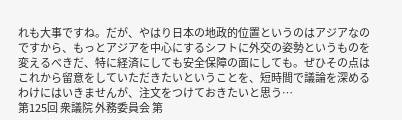れも大事ですね。だが、やはり日本の地政的位置というのはアジアなのですから、もっとアジアを中心にするシフトに外交の姿勢というものを変えるべきだ、特に経済にしても安全保障の面にしても。ぜひその点はこれから留意をしていただきたいということを、短時間で議論を深めるわけにはいきませんが、注文をつけておきたいと思う…
第125回 衆議院 外務委員会 第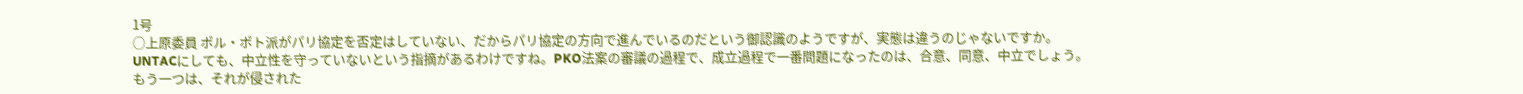1号
○上原委員 ポル・ポト派がパリ協定を否定はしていない、だからパリ協定の方向で進んでいるのだという御認識のようですが、実態は違うのじゃないですか。 UNTACにしても、中立性を守っていないという指摘があるわけですね。PKO法案の審議の過程で、成立過程で一番問題になったのは、合意、同意、中立でしょう。もう一つは、それが侵された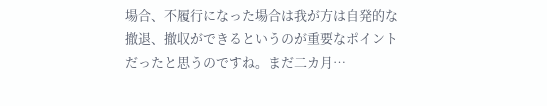場合、不履行になった場合は我が方は自発的な撤退、撤収ができるというのが重要なポイントだったと思うのですね。まだ二カ月…